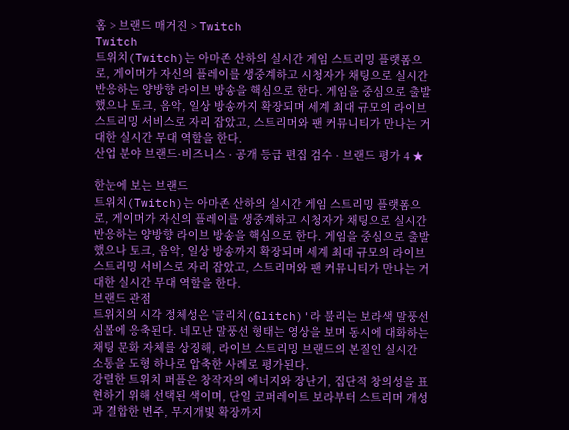홈 > 브랜드 매거진 > Twitch
Twitch
트위치(Twitch)는 아마존 산하의 실시간 게임 스트리밍 플랫폼으로, 게이머가 자신의 플레이를 생중계하고 시청자가 채팅으로 실시간 반응하는 양방향 라이브 방송을 핵심으로 한다. 게임을 중심으로 출발했으나 토크, 음악, 일상 방송까지 확장되며 세계 최대 규모의 라이브 스트리밍 서비스로 자리 잡았고, 스트리머와 팬 커뮤니티가 만나는 거대한 실시간 무대 역할을 한다.
산업 분야 브랜드·비즈니스 · 공개 등급 편집 검수 · 브랜드 평가 4 ★

한눈에 보는 브랜드
트위치(Twitch)는 아마존 산하의 실시간 게임 스트리밍 플랫폼으로, 게이머가 자신의 플레이를 생중계하고 시청자가 채팅으로 실시간 반응하는 양방향 라이브 방송을 핵심으로 한다. 게임을 중심으로 출발했으나 토크, 음악, 일상 방송까지 확장되며 세계 최대 규모의 라이브 스트리밍 서비스로 자리 잡았고, 스트리머와 팬 커뮤니티가 만나는 거대한 실시간 무대 역할을 한다.
브랜드 관점
트위치의 시각 정체성은 '글리치(Glitch)'라 불리는 보라색 말풍선 심볼에 응축된다. 네모난 말풍선 형태는 영상을 보며 동시에 대화하는 채팅 문화 자체를 상징해, 라이브 스트리밍 브랜드의 본질인 실시간 소통을 도형 하나로 압축한 사례로 평가된다.
강렬한 트위치 퍼플은 창작자의 에너지와 장난기, 집단적 창의성을 표현하기 위해 선택된 색이며, 단일 코퍼레이트 보라부터 스트리머 개성과 결합한 변주, 무지개빛 확장까지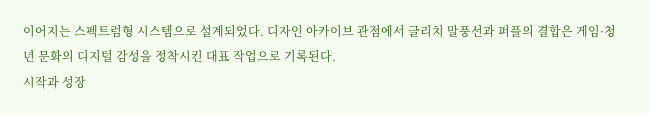이어지는 스펙트럼형 시스템으로 설계되었다. 디자인 아카이브 관점에서 글리치 말풍선과 퍼플의 결합은 게임·청년 문화의 디지털 감성을 정착시킨 대표 작업으로 기록된다.
시작과 성장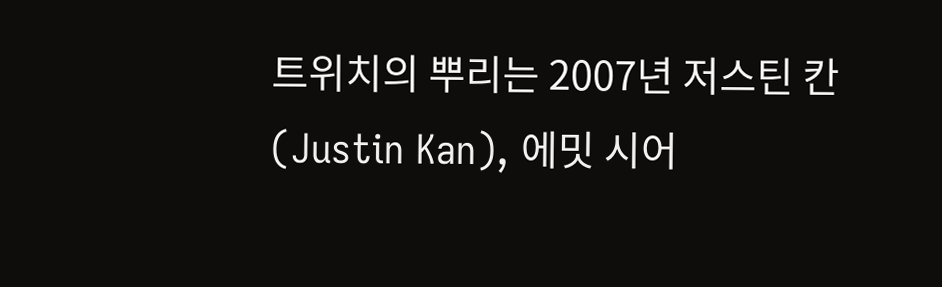트위치의 뿌리는 2007년 저스틴 칸(Justin Kan), 에밋 시어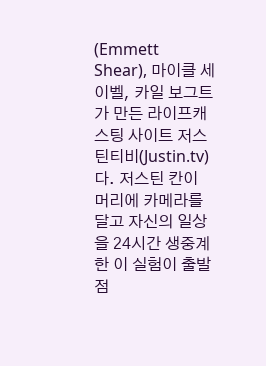(Emmett Shear), 마이클 세이벨, 카일 보그트가 만든 라이프캐스팅 사이트 저스틴티비(Justin.tv)다. 저스틴 칸이 머리에 카메라를 달고 자신의 일상을 24시간 생중계한 이 실험이 출발점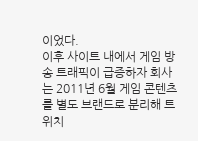이었다.
이후 사이트 내에서 게임 방송 트래픽이 급증하자 회사는 2011년 6월 게임 콘텐츠를 별도 브랜드로 분리해 트위치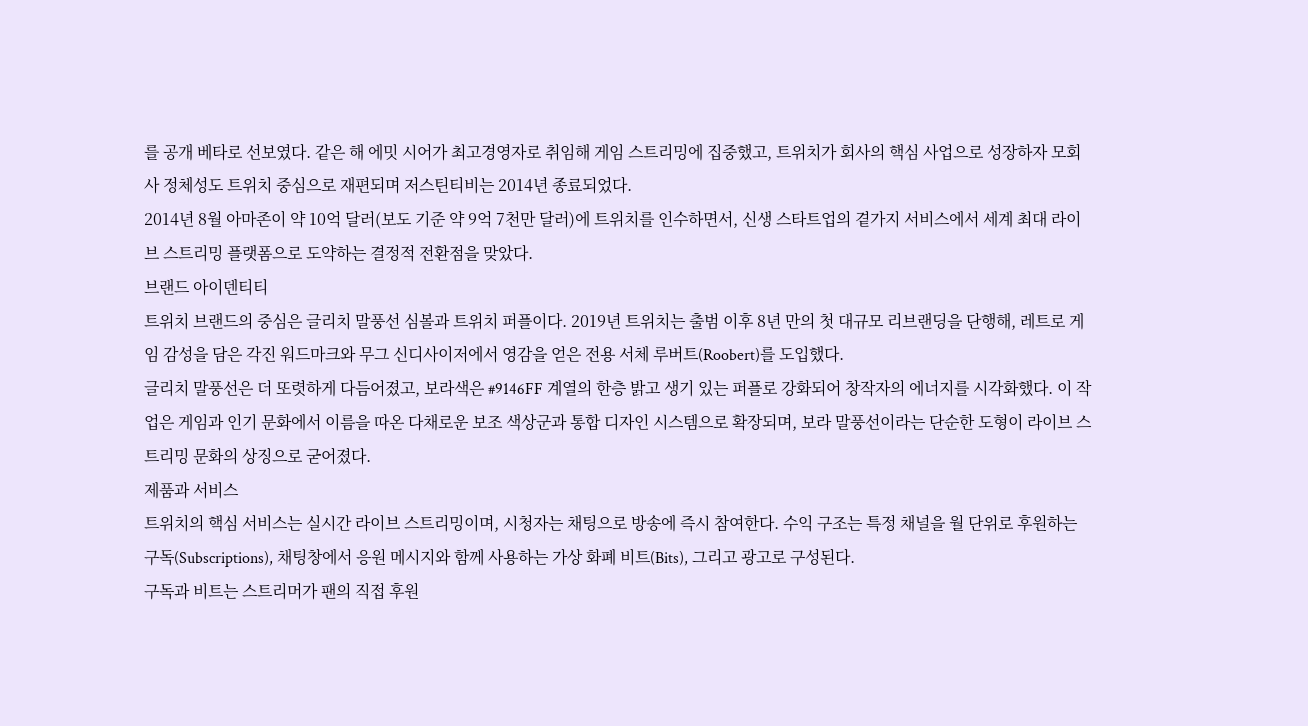를 공개 베타로 선보였다. 같은 해 에밋 시어가 최고경영자로 취임해 게임 스트리밍에 집중했고, 트위치가 회사의 핵심 사업으로 성장하자 모회사 정체성도 트위치 중심으로 재편되며 저스틴티비는 2014년 종료되었다.
2014년 8월 아마존이 약 10억 달러(보도 기준 약 9억 7천만 달러)에 트위치를 인수하면서, 신생 스타트업의 곁가지 서비스에서 세계 최대 라이브 스트리밍 플랫폼으로 도약하는 결정적 전환점을 맞았다.
브랜드 아이덴티티
트위치 브랜드의 중심은 글리치 말풍선 심볼과 트위치 퍼플이다. 2019년 트위치는 출범 이후 8년 만의 첫 대규모 리브랜딩을 단행해, 레트로 게임 감성을 담은 각진 워드마크와 무그 신디사이저에서 영감을 얻은 전용 서체 루버트(Roobert)를 도입했다.
글리치 말풍선은 더 또렷하게 다듬어졌고, 보라색은 #9146FF 계열의 한층 밝고 생기 있는 퍼플로 강화되어 창작자의 에너지를 시각화했다. 이 작업은 게임과 인기 문화에서 이름을 따온 다채로운 보조 색상군과 통합 디자인 시스템으로 확장되며, 보라 말풍선이라는 단순한 도형이 라이브 스트리밍 문화의 상징으로 굳어졌다.
제품과 서비스
트위치의 핵심 서비스는 실시간 라이브 스트리밍이며, 시청자는 채팅으로 방송에 즉시 참여한다. 수익 구조는 특정 채널을 월 단위로 후원하는 구독(Subscriptions), 채팅창에서 응원 메시지와 함께 사용하는 가상 화폐 비트(Bits), 그리고 광고로 구성된다.
구독과 비트는 스트리머가 팬의 직접 후원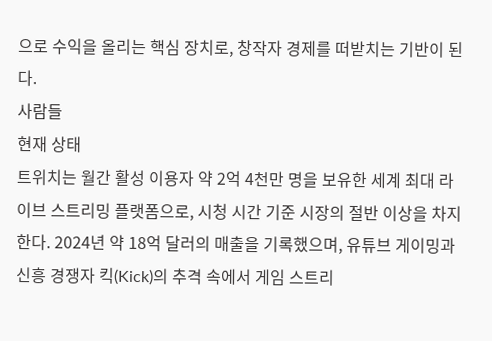으로 수익을 올리는 핵심 장치로, 창작자 경제를 떠받치는 기반이 된다.
사람들
현재 상태
트위치는 월간 활성 이용자 약 2억 4천만 명을 보유한 세계 최대 라이브 스트리밍 플랫폼으로, 시청 시간 기준 시장의 절반 이상을 차지한다. 2024년 약 18억 달러의 매출을 기록했으며, 유튜브 게이밍과 신흥 경쟁자 킥(Kick)의 추격 속에서 게임 스트리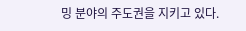밍 분야의 주도권을 지키고 있다.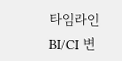타임라인
BI/CI 변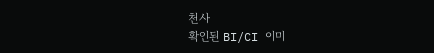천사
확인된 BI/CI 이미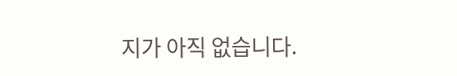지가 아직 없습니다.